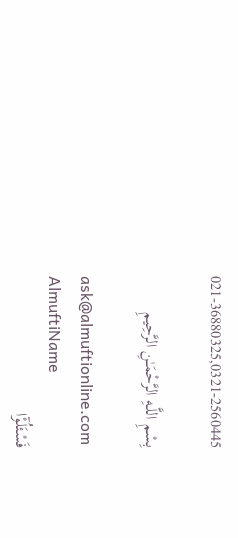021-36880325,0321-2560445

بِسْمِ اللَّـهِ الرَّحْمَـٰنِ الرَّحِيمِ

ask@almuftionline.com
AlmuftiName
فَسْئَلُوْٓا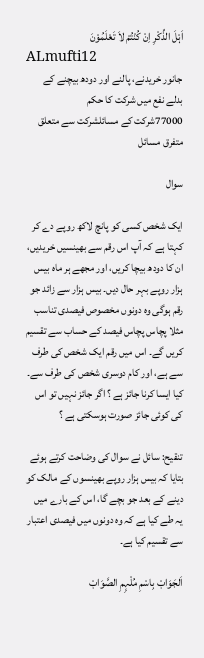اَہْلَ الذِّکْرِ اِنْ کُنْتُمْ لاَ تَعْلَمُوْنَ
ALmufti12
جانور خریدنے، پالنے اور دودھ بیچنے کے بدلے نفع میں شرکت کا حکم
77000شرکت کے مسائلشرکت سے متعلق متفرق مسائل

سوال

ایک شخص کسی کو پانچ لاکھ روپے دے کر کہتا ہے کہ آپ اس رقم سے بھینسیں خریدیں، ان کا دودھ بیچا کریں، اور مجھے ہر ماہ بیس ہزار روپے بہر حال دیں۔ بیس ہزار سے زائد جو رقم ہوگی وہ دونوں مخصوص فیصدی تناسب مثلا پچاس پچاس فیصد کے حساب سے تقسیم کریں گے۔ اس میں رقم ایک شخص کی طرف سے ہے، اور کام دوسری شخص کی طرف سے۔ کیا ایسا کرنا جائز ہے ؟ اگر جائز نہیں تو اس کی کوئی جائز صورت ہوسکتی ہے ؟

تنقیح: سائل نے سوال کی وضاحت کرتے ہوئے بتایا کہ بیس ہزار روپے بھینسوں کے مالک کو دینے کے بعد جو بچے گا، اس کے بارے میں یہ طے کیا ہے کہ وہ دونوں میں فیصدی اعتبار سے تقسیم کیا ہے۔

اَلجَوَابْ بِاسْمِ مُلْہِمِ الصَّوَابْ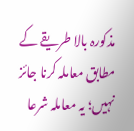مذکورہ بالا طریقے کے مطابق معاملہ کرنا جائز نہیں؛ یہ معاملہ شرعا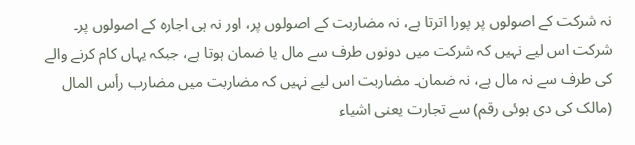نہ شرکت کے اصولوں پر پورا اترتا ہے، نہ مضاربت کے اصولوں پر، اور نہ ہی اجارہ کے اصولوں پر۔ شرکت اس لیے نہیں کہ شرکت میں دونوں طرف سے مال یا ضمان ہوتا ہے، جبکہ یہاں کام کرنے والے کی طرف سے نہ مال ہے، نہ ضمان۔ مضاربت اس لیے نہیں کہ مضاربت میں مضارب رأس المال (مالک کی دی ہوئی رقم) سے تجارت یعنی اشیاء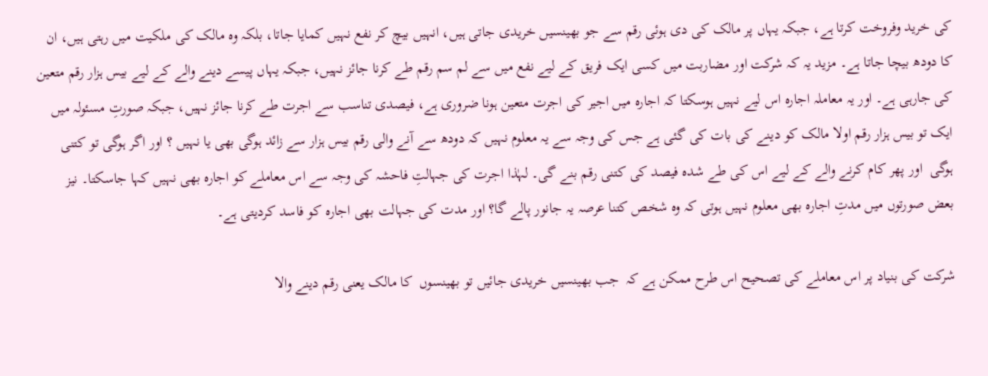کی خرید وفروخت کرتا ہے، جبکہ یہاں پر مالک کی دی ہوئی رقم سے جو بھینسیں خریدی جاتی ہیں، انہیں بیچ کر نفع نہیں کمایا جاتا، بلکہ وہ مالک کی ملکیت میں رہتی ہیں، ان کا دودھ بیچا جاتا ہے۔ مزید یہ کہ شرکت اور مضاربت میں کسی ایک فریق کے لیے نفع میں سے لم سم رقم طے کرنا جائز نہیں، جبکہ یہاں پیسے دینے والے کے لیے بیس ہزار رقم متعین کی جارہی ہے۔ اور یہ معاملہ اجارہ اس لیے نہیں ہوسکتا کہ اجارہ میں اجیر کی اجرت متعین ہونا ضروری ہے، فیصدی تناسب سے اجرت طے کرنا جائز نہیں، جبکہ صورتِ مسئولہ میں ایک تو بیس ہزار رقم اولا مالک کو دینے کی بات کی گئی ہے جس کی وجہ سے یہ معلوم نہیں کہ دودھ سے آنے والی رقم بیس ہزار سے زائد ہوگی بھی یا نہیں ؟ اور اگر ہوگی تو کتنی ہوگی  اور پھر کام کرنے والے کے لیے اس کی طے شدہ فیصد کی کتنی رقم بنے گی۔ لہٰذا اجرت کی جہالتِ فاحشہ کی وجہ سے اس معاملے کو اجارہ بھی نہیں کہا جاسکتا۔ نیز بعض صورتوں میں مدتِ اجارہ بھی معلوم نہیں ہوتی کہ وہ شخص کتنا عرصہ یہ جانور پالے گا؟ اور مدت کی جہالت بھی اجارہ کو فاسد کردیتی ہے۔

شرکت کی بنیاد پر اس معاملے کی تصحیح اس طرح ممکن ہے کہ  جب بھینسیں خریدی جائیں تو بھینسوں  کا مالک یعنی رقم دینے والا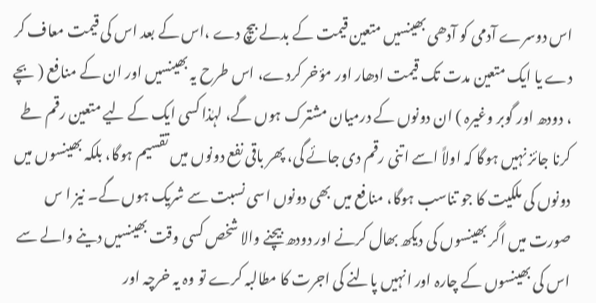اس دوسرے آدمی کو آدھی بھینسیں متعین قیمت کے بدلے بیچ دے ،اس کے بعد اس کی قیمت معاف کر دے یا ایک متعین مدت تک قیمت ادھار اور مؤخر کردے، اس طرح یہ بھینسیں اور ان کے منافع ( بچے ، دودھ اور گوبر وغیرہ ) ان دونوں کے درمیان مشترک ہوں گے، لہٰذا کسی ایک کے لیے متعین رقم طے کرنا جائز نہیں ہوگا کہ اولاً اسے اتنی رقم دی جائے گی، پھر باقی نفع دونوں میں تقسیم ہوگا، بلکہ بھینسوں میں دونوں کی ملکیت کا جو تناسب ہوگا، منافع میں بھی دونوں اسی نسبت سے شریک ہوں گے۔ نیز ا س صورت میں اگر بھینسوں کی دیکھ بھال کرنے اور دودھ بیچنے والا شخص کسی وقت بھینسیں دینے والے سے اس کی بھینسوں کے چارہ اور انہیں پالنے کی اجرت کا مطالبہ کرے تو وہ یہ خرچہ اور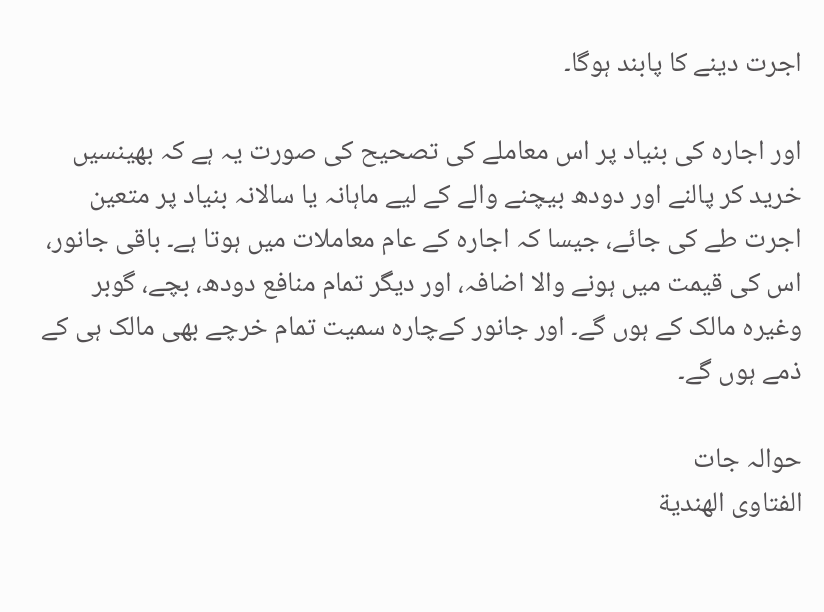اجرت دینے کا پابند ہوگا۔

اور اجارہ کی بنیاد پر اس معاملے کی تصحیح کی صورت یہ ہے کہ بھینسیں خرید کر پالنے اور دودھ بیچنے والے کے لیے ماہانہ یا سالانہ بنیاد پر متعین اجرت طے کی جائے، جیسا کہ اجارہ کے عام معاملات میں ہوتا ہے۔ باقی جانور، اس کی قیمت میں ہونے والا اضافہ، اور دیگر تمام منافع دودھ، بچے، گوبر وغیرہ مالک کے ہوں گے۔ اور جانور کےچارہ سمیت تمام خرچے بھی مالک ہی کے ذمے ہوں گے۔

حوالہ جات
الفتاوى الهندية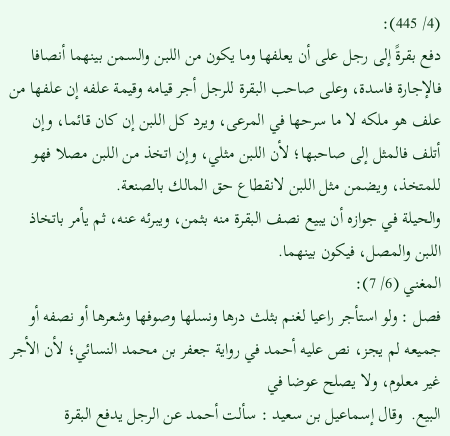(4/ 445):
دفع بقرةً إلى رجل على أن يعلفها وما يكون من اللبن والسمن بينهما أنصافا فالإجارة فاسدة، وعلى صاحب البقرة للرجل أجر قيامه وقيمة علفه إن علفها من علف هو ملكه لا ما سرحها في المرعى، ويرد كل اللبن إن كان قائما، وإن أتلف فالمثل إلى صاحبها؛ لأن اللبن مثلي، وإن اتخذ من اللبن مصلا فهو للمتخذ، ويضمن مثل اللبن لانقطاع حق المالك بالصنعة.
والحيلة في جوازه أن يبيع نصف البقرة منه بثمن، ويبرئه عنه، ثم يأمر باتخاذ اللبن والمصل، فيكون بينهما.
المغني (6/ 7):
فصل : ولو استأجر راعيا لغنم بثلث درها ونسلها وصوفها وشعرها أو نصفه أو جميعه لم يجز، نص عليه أحمد في رواية جعفر بن محمد النسائي؛ لأن الأجر غير معلوم، ولا يصلح عوضا في
البيع.  وقال إسماعيل بن سعيد : سألت أحمد عن الرجل يدفع البقرة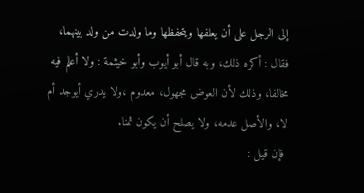إلى الرجل على أن يعلفها ويتحفظها وما ولدت من ولد بينهما، فقال : أكره ذلك، وبه قال أبو أيوب وأبو خيثمة : ولا أعلم فيه مخالفا، وذلك لأن العوض مجهول، معدوم ،ولا يدري أيوجد أم لا، والأصل عدمه، ولا يصلح أن يكون ثمنا.
 فإن قيل :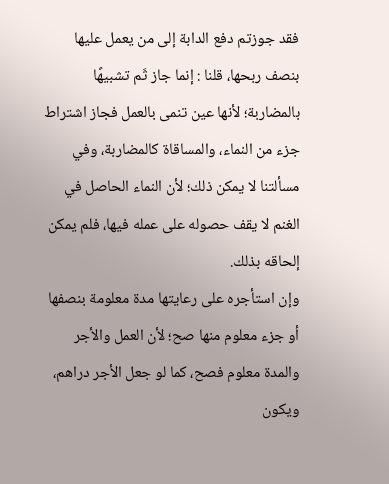فقد جوزتم دفع الدابة إلى من يعمل عليها بنصف ربحها، قلنا : إنما جاز ثَم تشبيهًا بالمضاربة؛ لأنها عين تنمى بالعمل فجاز اشتراط جزء من النماء، والمساقاة كالمضاربة، وفي مسألتنا لا يمكن ذلك؛ لأن النماء الحاصل في الغنم لا يقف حصوله على عمله فيها، فلم يمكن إلحاقه بذلك.
وإن استأجره على رعايتها مدة معلومة بنصفها أو جزء معلوم منها صح؛ لأن العمل والأجر والمدة معلوم فصح، كما لو جعل الأجر دراهم، ويكون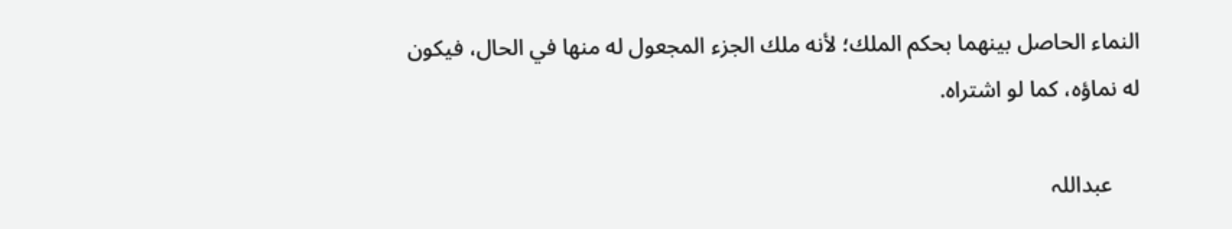النماء الحاصل بينهما بحكم الملك؛ لأنه ملك الجزء المجعول له منها في الحال، فيكون له نماؤه، كما لو اشتراه.

     عبداللہ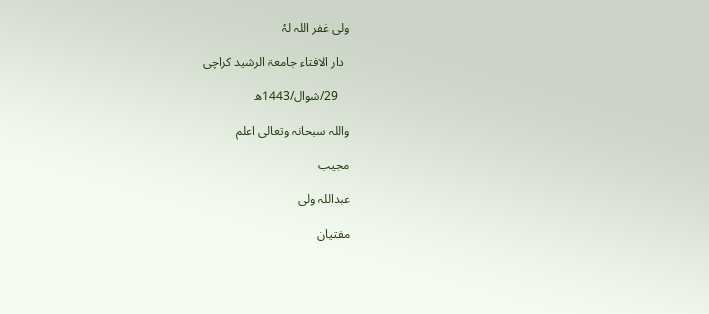ولی غفر اللہ لہٗ

  دار الافتاء جامعۃ الرشید کراچی

    29/شوال/1443ھ

واللہ سبحانہ وتعالی اعلم

مجیب

عبداللہ ولی

مفتیان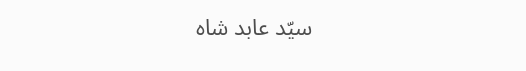سیّد عابد شاہ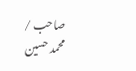صاحب / محمد حسین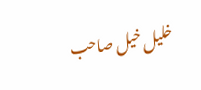خلیل خیل صاحب